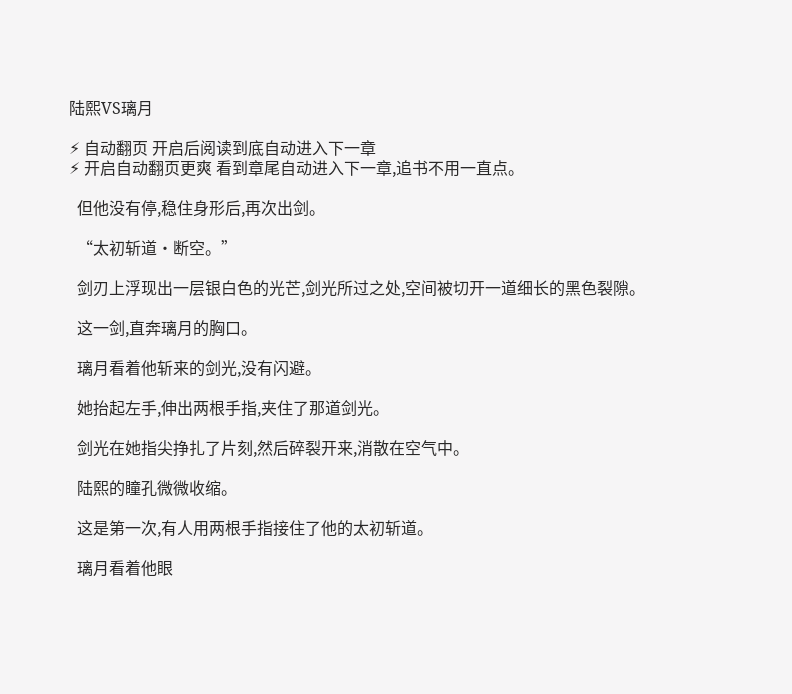陆熙VS璃月

⚡ 自动翻页 开启后阅读到底自动进入下一章
⚡ 开启自动翻页更爽 看到章尾自动进入下一章,追书不用一直点。

  但他没有停,稳住身形后,再次出剑。

  “太初斩道·断空。”

  剑刃上浮现出一层银白色的光芒,剑光所过之处,空间被切开一道细长的黑色裂隙。

  这一剑,直奔璃月的胸口。

  璃月看着他斩来的剑光,没有闪避。

  她抬起左手,伸出两根手指,夹住了那道剑光。

  剑光在她指尖挣扎了片刻,然后碎裂开来,消散在空气中。

  陆熙的瞳孔微微收缩。

  这是第一次,有人用两根手指接住了他的太初斩道。

  璃月看着他眼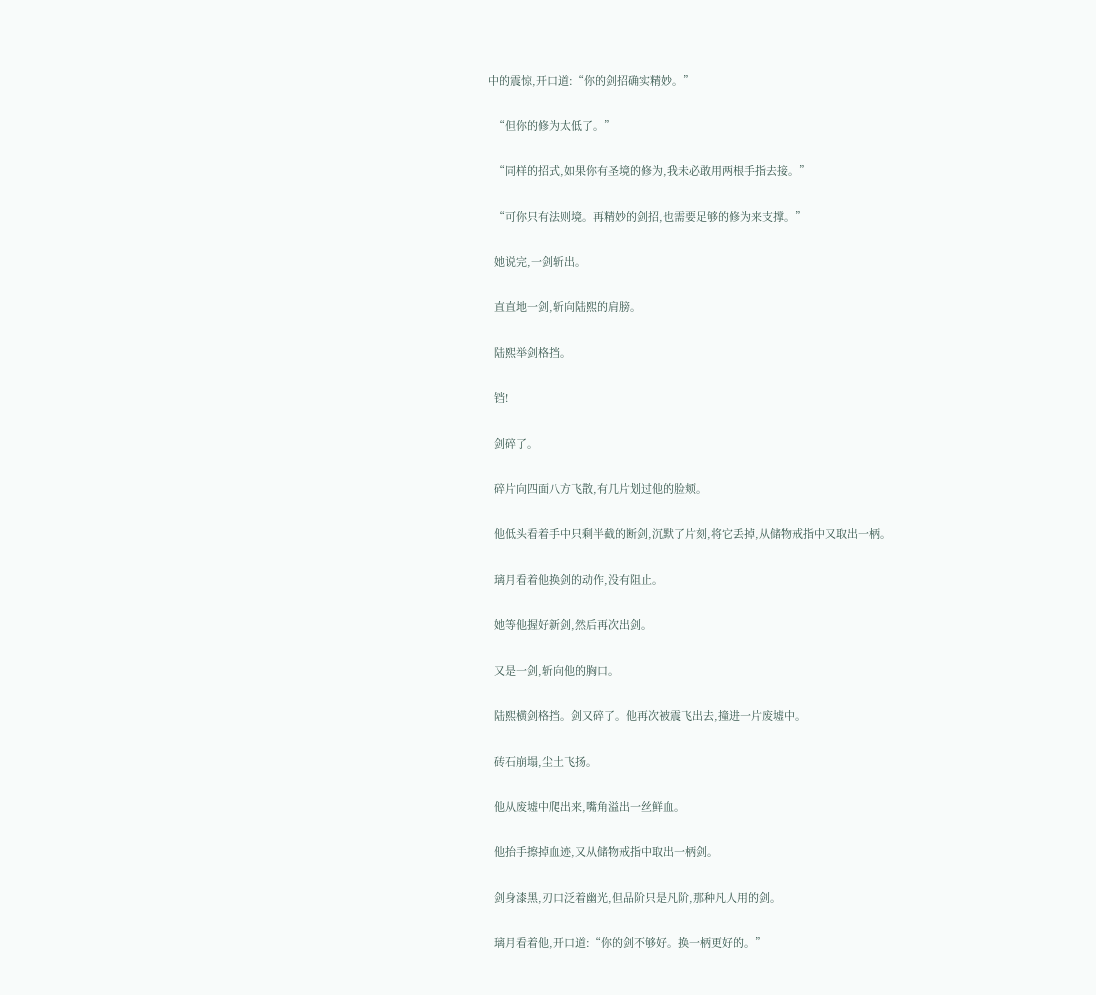中的震惊,开口道:“你的剑招确实精妙。”

  “但你的修为太低了。”

  “同样的招式,如果你有圣境的修为,我未必敢用两根手指去接。”

  “可你只有法则境。再精妙的剑招,也需要足够的修为来支撑。”

  她说完,一剑斩出。

  直直地一剑,斩向陆熙的肩膀。

  陆熙举剑格挡。

  铛!

  剑碎了。

  碎片向四面八方飞散,有几片划过他的脸颊。

  他低头看着手中只剩半截的断剑,沉默了片刻,将它丢掉,从储物戒指中又取出一柄。

  璃月看着他换剑的动作,没有阻止。

  她等他握好新剑,然后再次出剑。

  又是一剑,斩向他的胸口。

  陆熙横剑格挡。剑又碎了。他再次被震飞出去,撞进一片废墟中。

  砖石崩塌,尘土飞扬。

  他从废墟中爬出来,嘴角溢出一丝鲜血。

  他抬手擦掉血迹,又从储物戒指中取出一柄剑。

  剑身漆黑,刃口泛着幽光,但品阶只是凡阶,那种凡人用的剑。

  璃月看着他,开口道:“你的剑不够好。换一柄更好的。”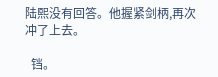陆熙没有回答。他握紧剑柄,再次冲了上去。

  铛。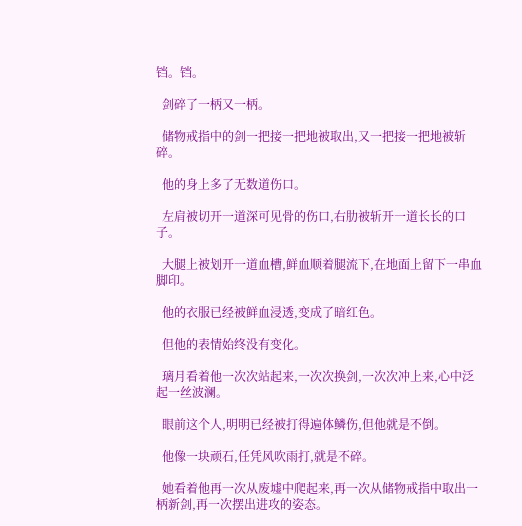铛。铛。

  剑碎了一柄又一柄。

  储物戒指中的剑一把接一把地被取出,又一把接一把地被斩碎。

  他的身上多了无数道伤口。

  左肩被切开一道深可见骨的伤口,右肋被斩开一道长长的口子。

  大腿上被划开一道血槽,鲜血顺着腿流下,在地面上留下一串血脚印。

  他的衣服已经被鲜血浸透,变成了暗红色。

  但他的表情始终没有变化。

  璃月看着他一次次站起来,一次次换剑,一次次冲上来,心中泛起一丝波澜。

  眼前这个人,明明已经被打得遍体鳞伤,但他就是不倒。

  他像一块顽石,任凭风吹雨打,就是不碎。

  她看着他再一次从废墟中爬起来,再一次从储物戒指中取出一柄新剑,再一次摆出进攻的姿态。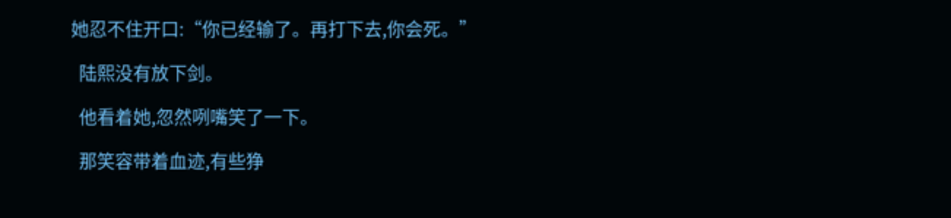她忍不住开口:“你已经输了。再打下去,你会死。”

  陆熙没有放下剑。

  他看着她,忽然咧嘴笑了一下。

  那笑容带着血迹,有些狰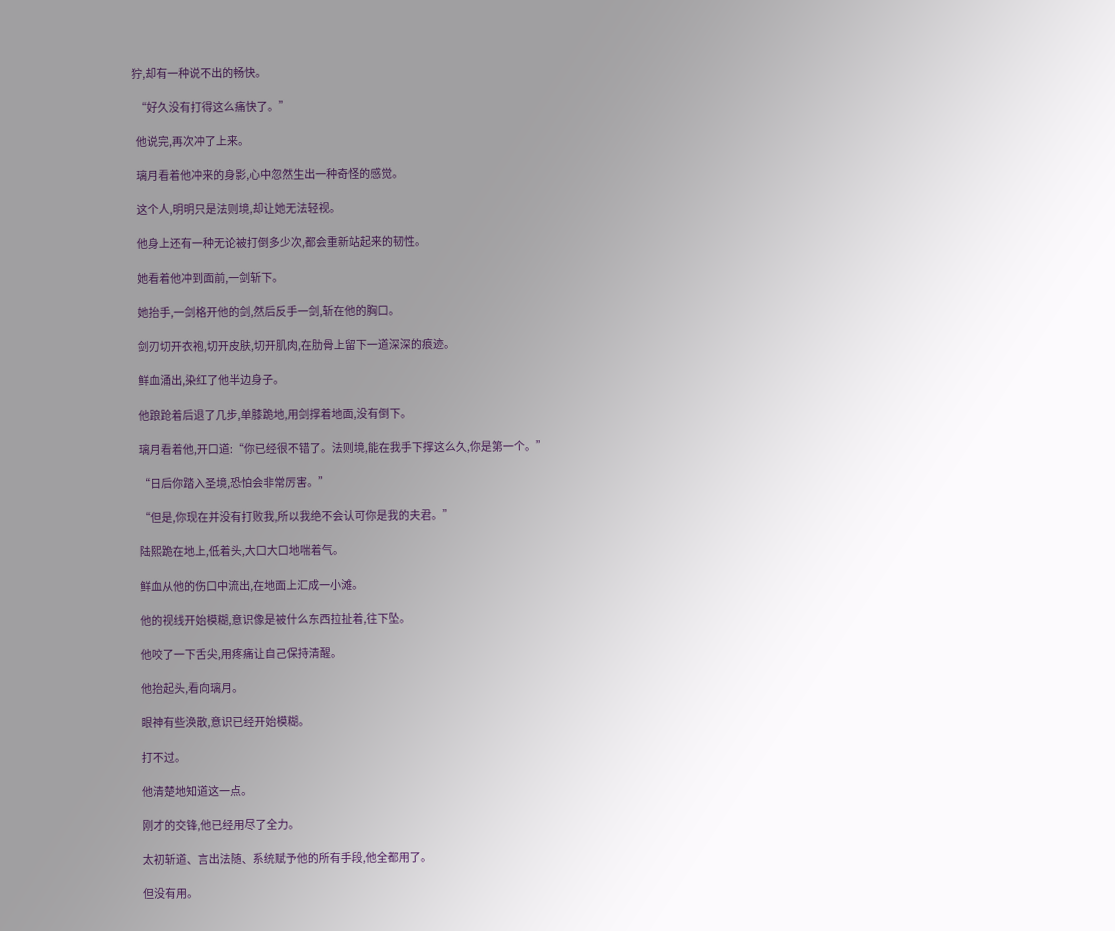狞,却有一种说不出的畅快。

  “好久没有打得这么痛快了。”

  他说完,再次冲了上来。

  璃月看着他冲来的身影,心中忽然生出一种奇怪的感觉。

  这个人,明明只是法则境,却让她无法轻视。

  他身上还有一种无论被打倒多少次,都会重新站起来的韧性。

  她看着他冲到面前,一剑斩下。

  她抬手,一剑格开他的剑,然后反手一剑,斩在他的胸口。

  剑刃切开衣袍,切开皮肤,切开肌肉,在肋骨上留下一道深深的痕迹。

  鲜血涌出,染红了他半边身子。

  他踉跄着后退了几步,单膝跪地,用剑撑着地面,没有倒下。

  璃月看着他,开口道:“你已经很不错了。法则境,能在我手下撑这么久,你是第一个。”

  “日后你踏入圣境,恐怕会非常厉害。”

  “但是,你现在并没有打败我,所以我绝不会认可你是我的夫君。”

  陆熙跪在地上,低着头,大口大口地喘着气。

  鲜血从他的伤口中流出,在地面上汇成一小滩。

  他的视线开始模糊,意识像是被什么东西拉扯着,往下坠。

  他咬了一下舌尖,用疼痛让自己保持清醒。

  他抬起头,看向璃月。

  眼神有些涣散,意识已经开始模糊。

  打不过。

  他清楚地知道这一点。

  刚才的交锋,他已经用尽了全力。

  太初斩道、言出法随、系统赋予他的所有手段,他全都用了。

  但没有用。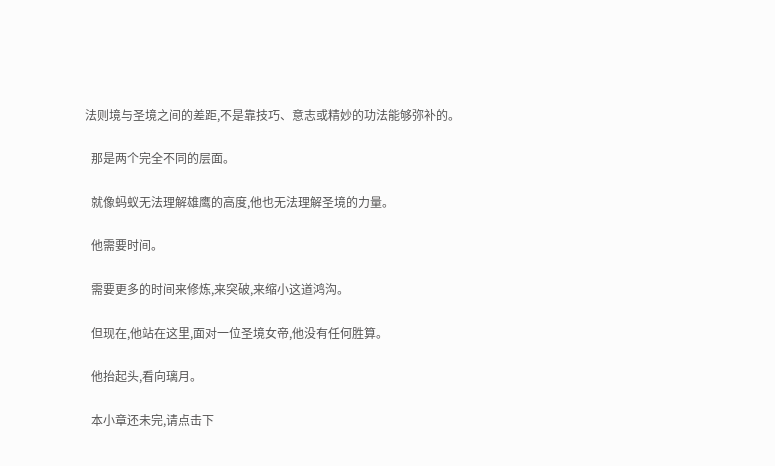法则境与圣境之间的差距,不是靠技巧、意志或精妙的功法能够弥补的。

  那是两个完全不同的层面。

  就像蚂蚁无法理解雄鹰的高度,他也无法理解圣境的力量。

  他需要时间。

  需要更多的时间来修炼,来突破,来缩小这道鸿沟。

  但现在,他站在这里,面对一位圣境女帝,他没有任何胜算。

  他抬起头,看向璃月。

  本小章还未完,请点击下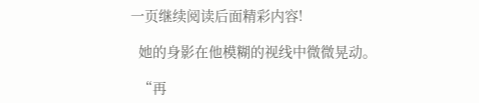一页继续阅读后面精彩内容!

  她的身影在他模糊的视线中微微晃动。

  “再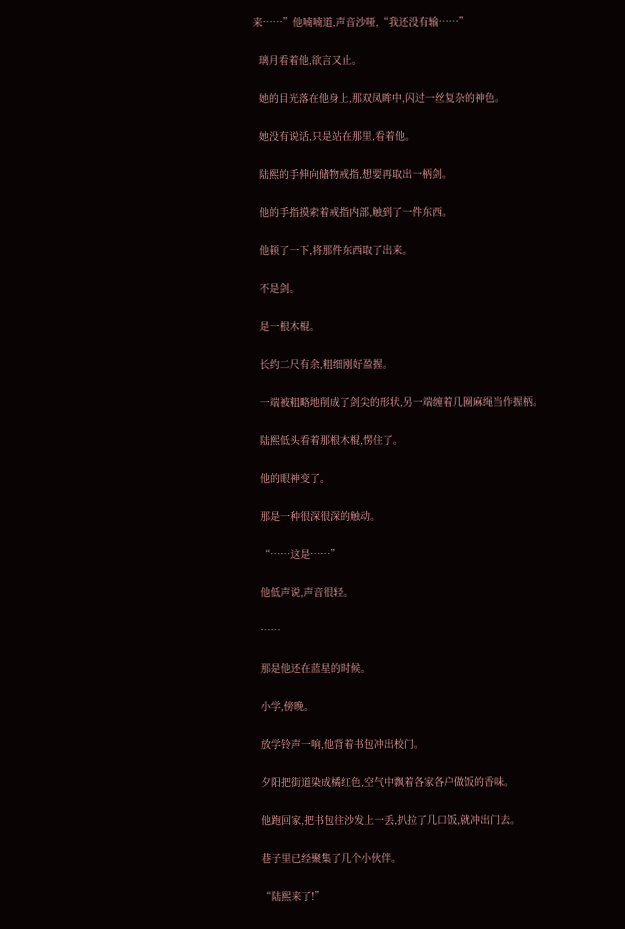来……”他喃喃道,声音沙哑,“我还没有输……”

  璃月看着他,欲言又止。

  她的目光落在他身上,那双凤眸中,闪过一丝复杂的神色。

  她没有说话,只是站在那里,看着他。

  陆熙的手伸向储物戒指,想要再取出一柄剑。

  他的手指摸索着戒指内部,触到了一件东西。

  他顿了一下,将那件东西取了出来。

  不是剑。

  是一根木棍。

  长约二尺有余,粗细刚好盈握。

  一端被粗略地削成了剑尖的形状,另一端缠着几圈麻绳当作握柄。

  陆熙低头看着那根木棍,愣住了。

  他的眼神变了。

  那是一种很深很深的触动。

  “……这是……”

  他低声说,声音很轻。

  ……

  那是他还在蓝星的时候。

  小学,傍晚。

  放学铃声一响,他背着书包冲出校门。

  夕阳把街道染成橘红色,空气中飘着各家各户做饭的香味。

  他跑回家,把书包往沙发上一丢,扒拉了几口饭,就冲出门去。

  巷子里已经聚集了几个小伙伴。

  “陆熙来了!”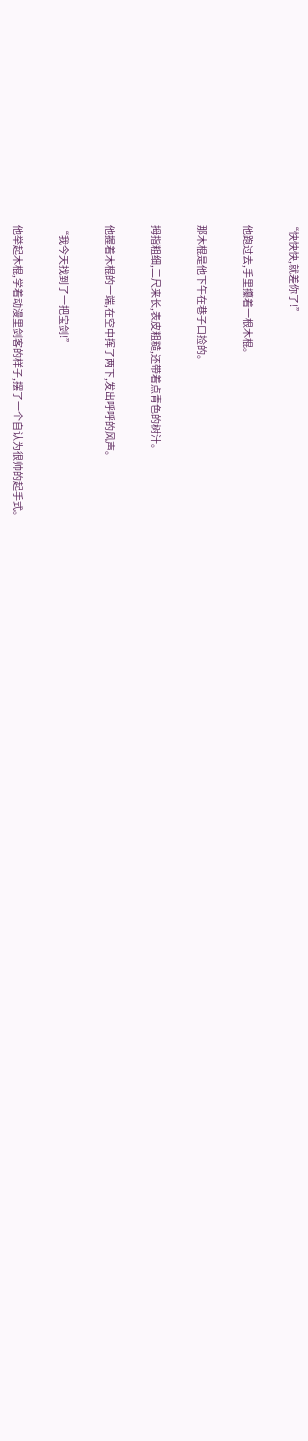“快快快,就差你了!”

  他跑过去,手里攥着一根木棍。

  那木棍是他下午在巷子口捡的。

  拇指粗细,二尺来长,表皮粗糙,还带着点青色的树汁。

  他握着木棍的一端,在空中挥了两下,发出呼呼的风声。

  “我今天找到了一把宝剑!”

  他举起木棍,学着动漫里剑客的样子,摆了一个自认为很帅的起手式。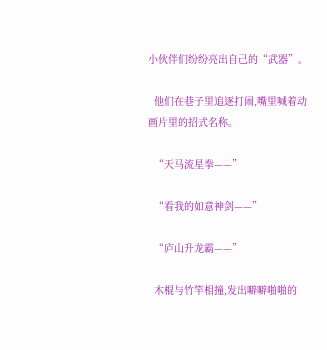小伙伴们纷纷亮出自己的“武器”。

  他们在巷子里追逐打闹,嘴里喊着动画片里的招式名称。

  “天马流星拳——”

  “看我的如意神剑——”

  “庐山升龙霸——”

  木棍与竹竿相撞,发出噼噼啪啪的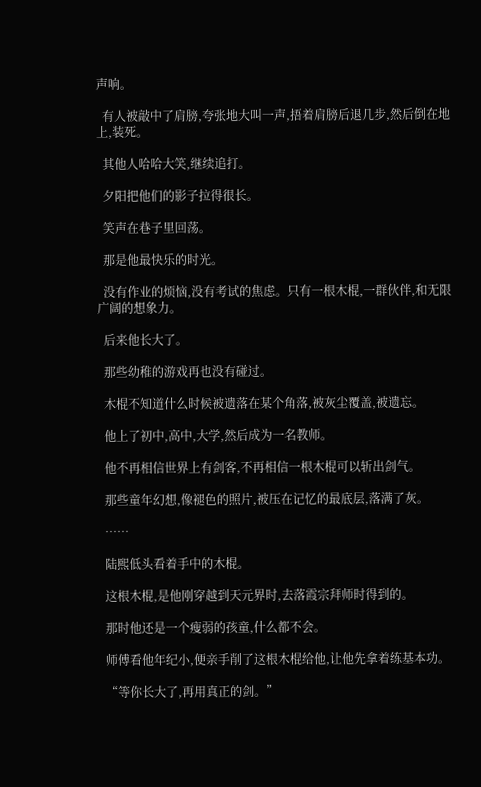声响。

  有人被敲中了肩膀,夸张地大叫一声,捂着肩膀后退几步,然后倒在地上,装死。

  其他人哈哈大笑,继续追打。

  夕阳把他们的影子拉得很长。

  笑声在巷子里回荡。

  那是他最快乐的时光。

  没有作业的烦恼,没有考试的焦虑。只有一根木棍,一群伙伴,和无限广阔的想象力。

  后来他长大了。

  那些幼稚的游戏再也没有碰过。

  木棍不知道什么时候被遗落在某个角落,被灰尘覆盖,被遗忘。

  他上了初中,高中,大学,然后成为一名教师。

  他不再相信世界上有剑客,不再相信一根木棍可以斩出剑气。

  那些童年幻想,像褪色的照片,被压在记忆的最底层,落满了灰。

  ……

  陆熙低头看着手中的木棍。

  这根木棍,是他刚穿越到天元界时,去落霞宗拜师时得到的。

  那时他还是一个瘦弱的孩童,什么都不会。

  师傅看他年纪小,便亲手削了这根木棍给他,让他先拿着练基本功。

  “等你长大了,再用真正的剑。”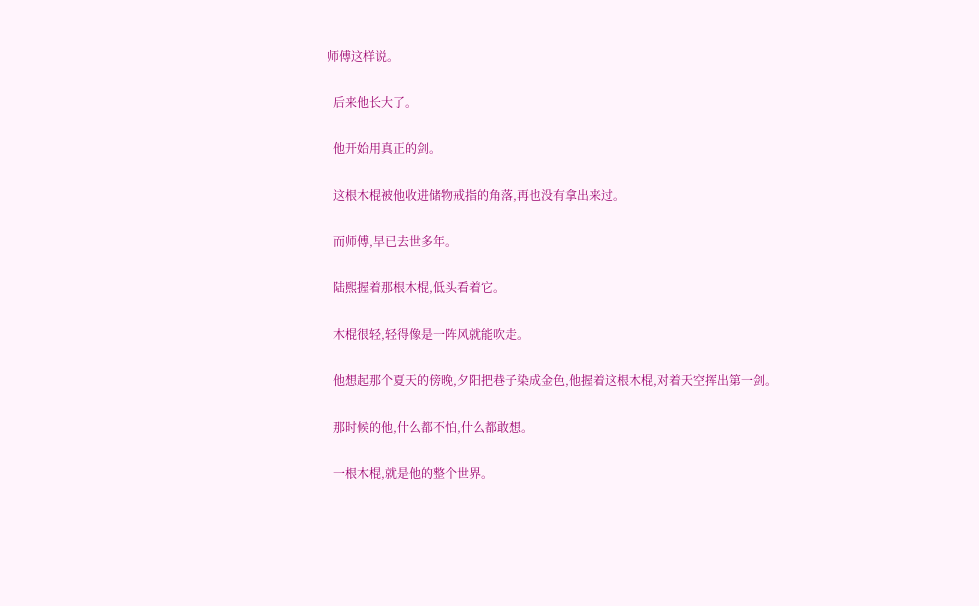师傅这样说。

  后来他长大了。

  他开始用真正的剑。

  这根木棍被他收进储物戒指的角落,再也没有拿出来过。

  而师傅,早已去世多年。

  陆熙握着那根木棍,低头看着它。

  木棍很轻,轻得像是一阵风就能吹走。

  他想起那个夏天的傍晚,夕阳把巷子染成金色,他握着这根木棍,对着天空挥出第一剑。

  那时候的他,什么都不怕,什么都敢想。

  一根木棍,就是他的整个世界。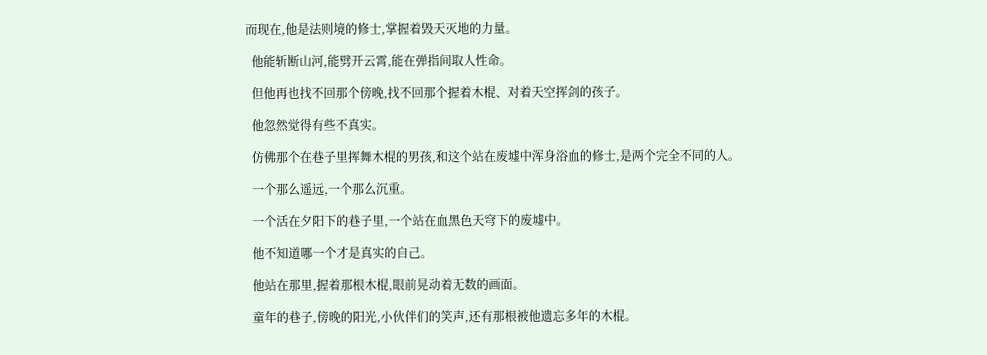而现在,他是法则境的修士,掌握着毁天灭地的力量。

  他能斩断山河,能劈开云霄,能在弹指间取人性命。

  但他再也找不回那个傍晚,找不回那个握着木棍、对着天空挥剑的孩子。

  他忽然觉得有些不真实。

  仿佛那个在巷子里挥舞木棍的男孩,和这个站在废墟中浑身浴血的修士,是两个完全不同的人。

  一个那么遥远,一个那么沉重。

  一个活在夕阳下的巷子里,一个站在血黑色天穹下的废墟中。

  他不知道哪一个才是真实的自己。

  他站在那里,握着那根木棍,眼前晃动着无数的画面。

  童年的巷子,傍晚的阳光,小伙伴们的笑声,还有那根被他遗忘多年的木棍。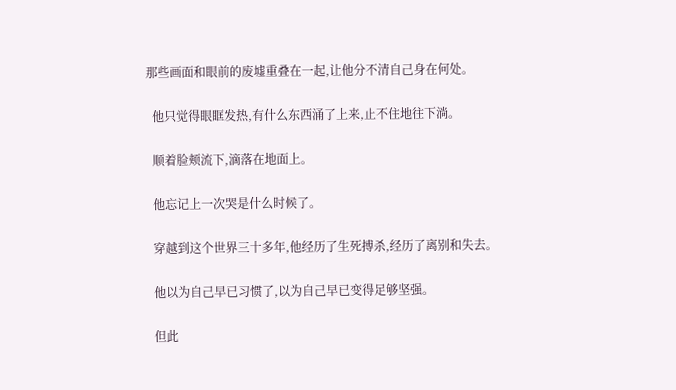那些画面和眼前的废墟重叠在一起,让他分不清自己身在何处。

  他只觉得眼眶发热,有什么东西涌了上来,止不住地往下淌。

  顺着脸颊流下,滴落在地面上。

  他忘记上一次哭是什么时候了。

  穿越到这个世界三十多年,他经历了生死搏杀,经历了离别和失去。

  他以为自己早已习惯了,以为自己早已变得足够坚强。

  但此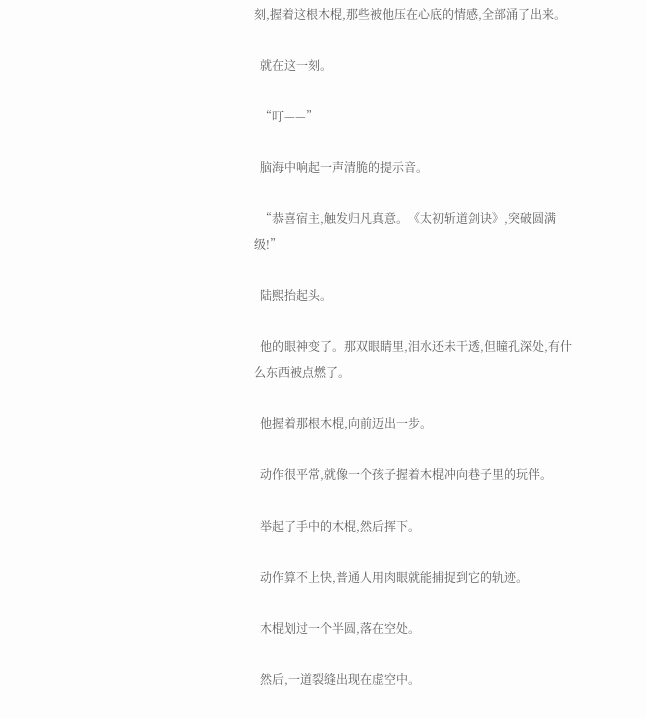刻,握着这根木棍,那些被他压在心底的情感,全部涌了出来。

  就在这一刻。

  “叮——”

  脑海中响起一声清脆的提示音。

  “恭喜宿主,触发归凡真意。《太初斩道剑诀》,突破圆满级!”

  陆熙抬起头。

  他的眼神变了。那双眼睛里,泪水还未干透,但瞳孔深处,有什么东西被点燃了。

  他握着那根木棍,向前迈出一步。

  动作很平常,就像一个孩子握着木棍冲向巷子里的玩伴。

  举起了手中的木棍,然后挥下。

  动作算不上快,普通人用肉眼就能捕捉到它的轨迹。

  木棍划过一个半圆,落在空处。

  然后,一道裂缝出现在虚空中。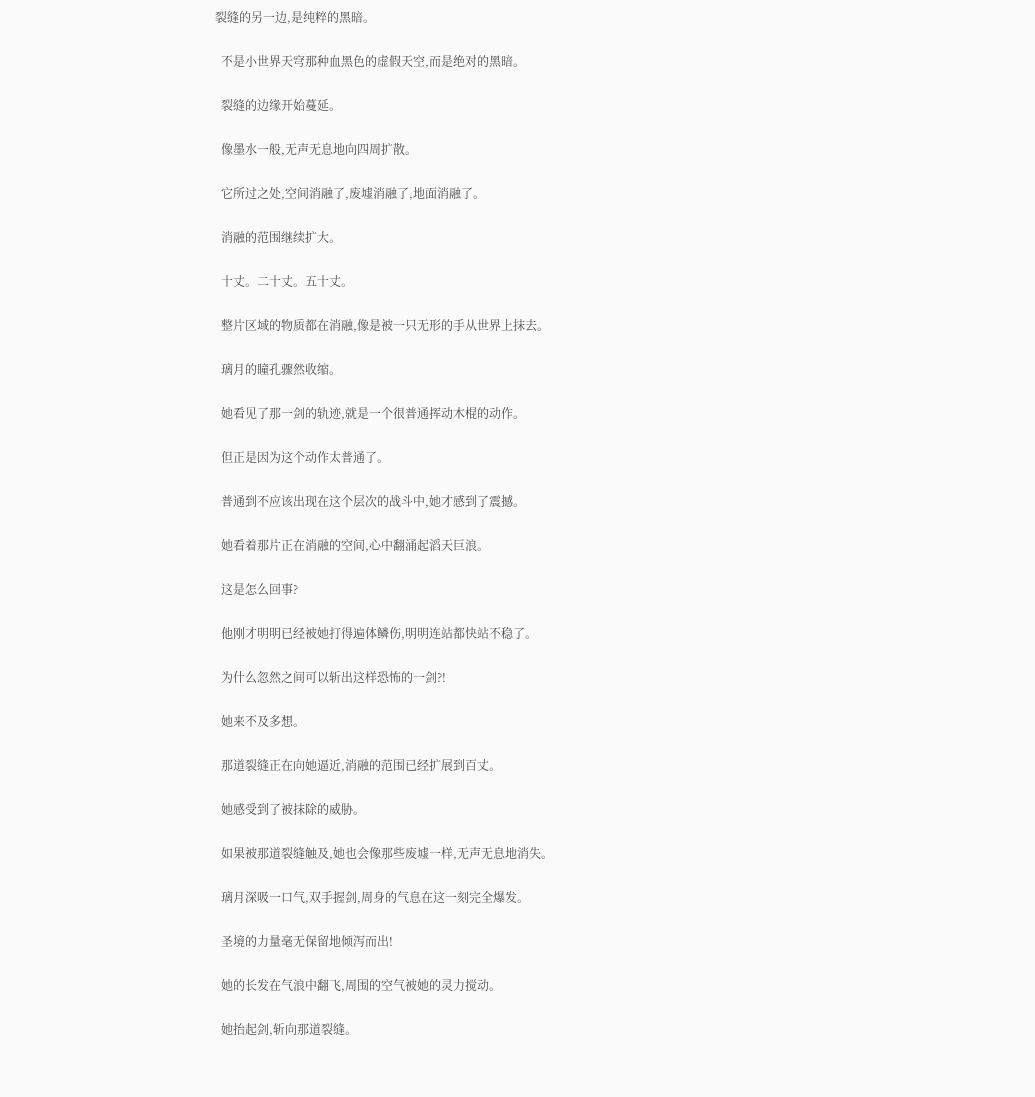裂缝的另一边,是纯粹的黑暗。

  不是小世界天穹那种血黑色的虚假天空,而是绝对的黑暗。

  裂缝的边缘开始蔓延。

  像墨水一般,无声无息地向四周扩散。

  它所过之处,空间消融了,废墟消融了,地面消融了。

  消融的范围继续扩大。

  十丈。二十丈。五十丈。

  整片区域的物质都在消融,像是被一只无形的手从世界上抹去。

  璃月的瞳孔骤然收缩。

  她看见了那一剑的轨迹,就是一个很普通挥动木棍的动作。

  但正是因为这个动作太普通了。

  普通到不应该出现在这个层次的战斗中,她才感到了震撼。

  她看着那片正在消融的空间,心中翻涌起滔天巨浪。

  这是怎么回事?

  他刚才明明已经被她打得遍体鳞伤,明明连站都快站不稳了。

  为什么忽然之间可以斩出这样恐怖的一剑?!

  她来不及多想。

  那道裂缝正在向她逼近,消融的范围已经扩展到百丈。

  她感受到了被抹除的威胁。

  如果被那道裂缝触及,她也会像那些废墟一样,无声无息地消失。

  璃月深吸一口气,双手握剑,周身的气息在这一刻完全爆发。

  圣境的力量毫无保留地倾泻而出!

  她的长发在气浪中翻飞,周围的空气被她的灵力搅动。

  她抬起剑,斩向那道裂缝。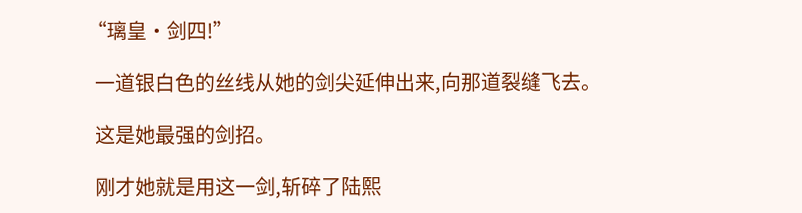“璃皇·剑四!”

  一道银白色的丝线从她的剑尖延伸出来,向那道裂缝飞去。

  这是她最强的剑招。

  刚才她就是用这一剑,斩碎了陆熙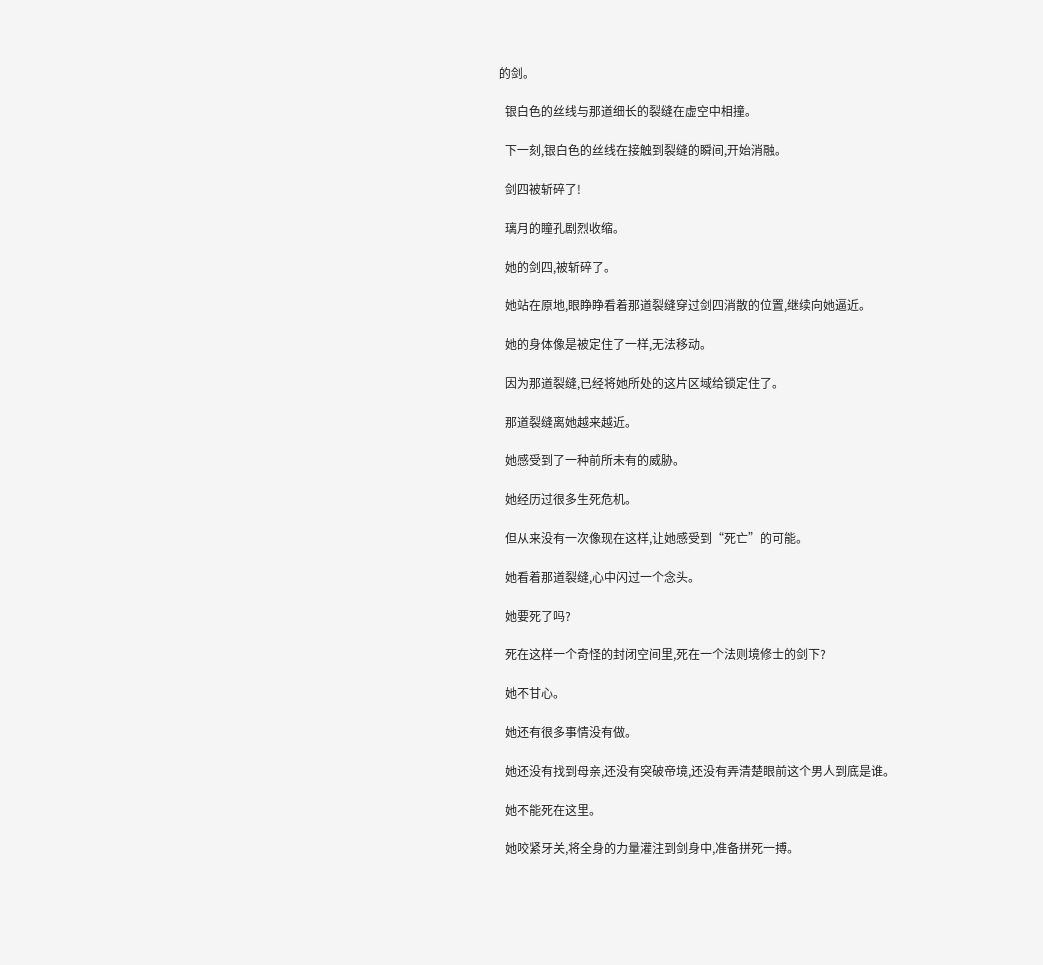的剑。

  银白色的丝线与那道细长的裂缝在虚空中相撞。

  下一刻,银白色的丝线在接触到裂缝的瞬间,开始消融。

  剑四被斩碎了!

  璃月的瞳孔剧烈收缩。

  她的剑四,被斩碎了。

  她站在原地,眼睁睁看着那道裂缝穿过剑四消散的位置,继续向她逼近。

  她的身体像是被定住了一样,无法移动。

  因为那道裂缝,已经将她所处的这片区域给锁定住了。

  那道裂缝离她越来越近。

  她感受到了一种前所未有的威胁。

  她经历过很多生死危机。

  但从来没有一次像现在这样,让她感受到“死亡”的可能。

  她看着那道裂缝,心中闪过一个念头。

  她要死了吗?

  死在这样一个奇怪的封闭空间里,死在一个法则境修士的剑下?

  她不甘心。

  她还有很多事情没有做。

  她还没有找到母亲,还没有突破帝境,还没有弄清楚眼前这个男人到底是谁。

  她不能死在这里。

  她咬紧牙关,将全身的力量灌注到剑身中,准备拼死一搏。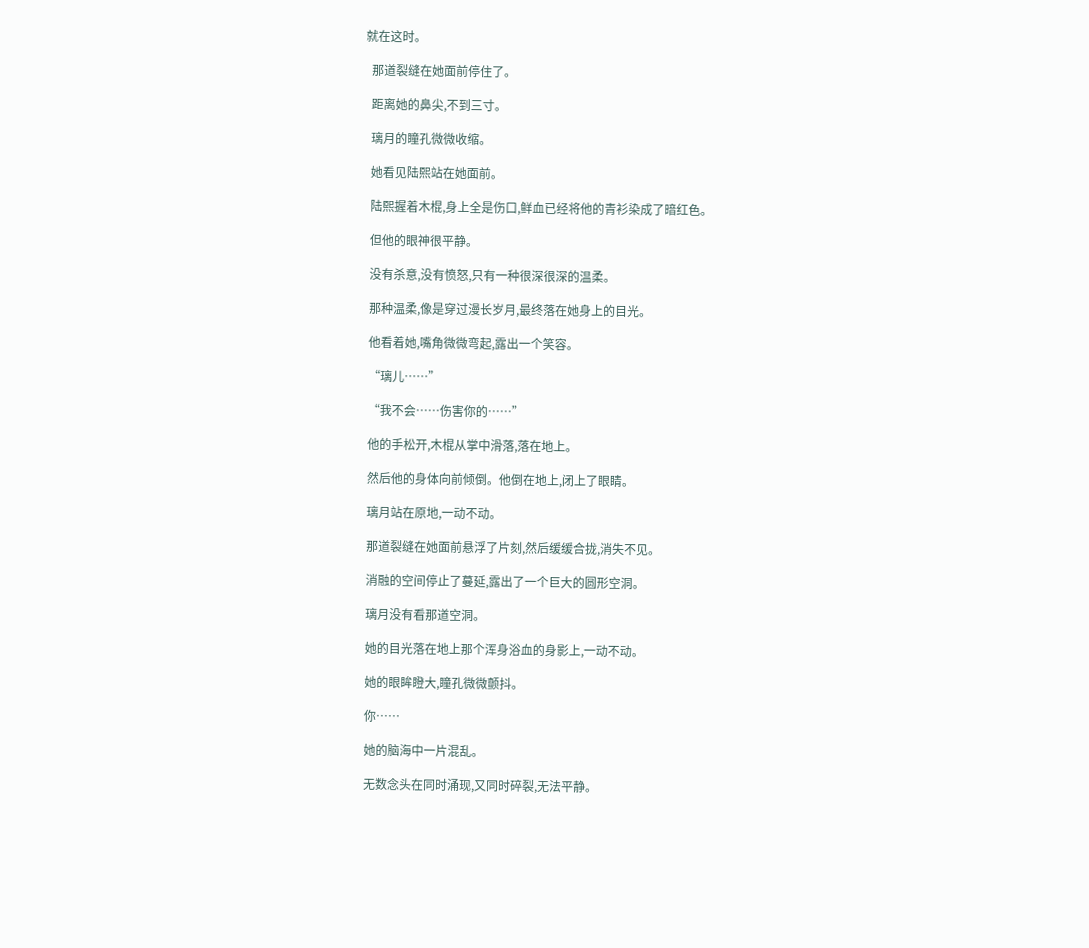就在这时。

  那道裂缝在她面前停住了。

  距离她的鼻尖,不到三寸。

  璃月的瞳孔微微收缩。

  她看见陆熙站在她面前。

  陆熙握着木棍,身上全是伤口,鲜血已经将他的青衫染成了暗红色。

  但他的眼神很平静。

  没有杀意,没有愤怒,只有一种很深很深的温柔。

  那种温柔,像是穿过漫长岁月,最终落在她身上的目光。

  他看着她,嘴角微微弯起,露出一个笑容。

  “璃儿……”

  “我不会……伤害你的……”

  他的手松开,木棍从掌中滑落,落在地上。

  然后他的身体向前倾倒。他倒在地上,闭上了眼睛。

  璃月站在原地,一动不动。

  那道裂缝在她面前悬浮了片刻,然后缓缓合拢,消失不见。

  消融的空间停止了蔓延,露出了一个巨大的圆形空洞。

  璃月没有看那道空洞。

  她的目光落在地上那个浑身浴血的身影上,一动不动。

  她的眼眸瞪大,瞳孔微微颤抖。

  你……

  她的脑海中一片混乱。

  无数念头在同时涌现,又同时碎裂,无法平静。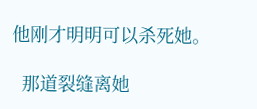他刚才明明可以杀死她。

  那道裂缝离她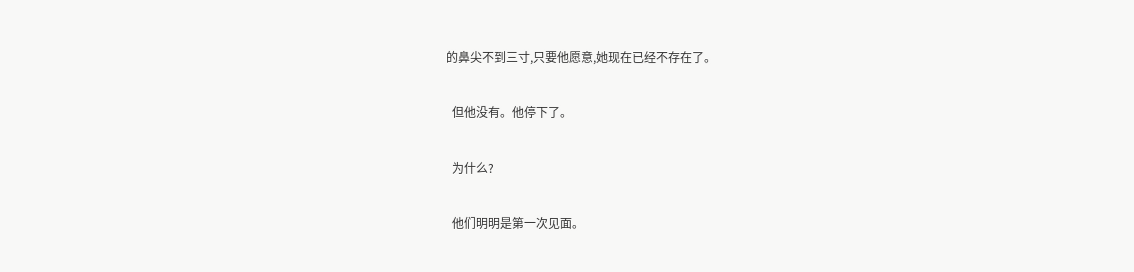的鼻尖不到三寸,只要他愿意,她现在已经不存在了。

  但他没有。他停下了。

  为什么?

  他们明明是第一次见面。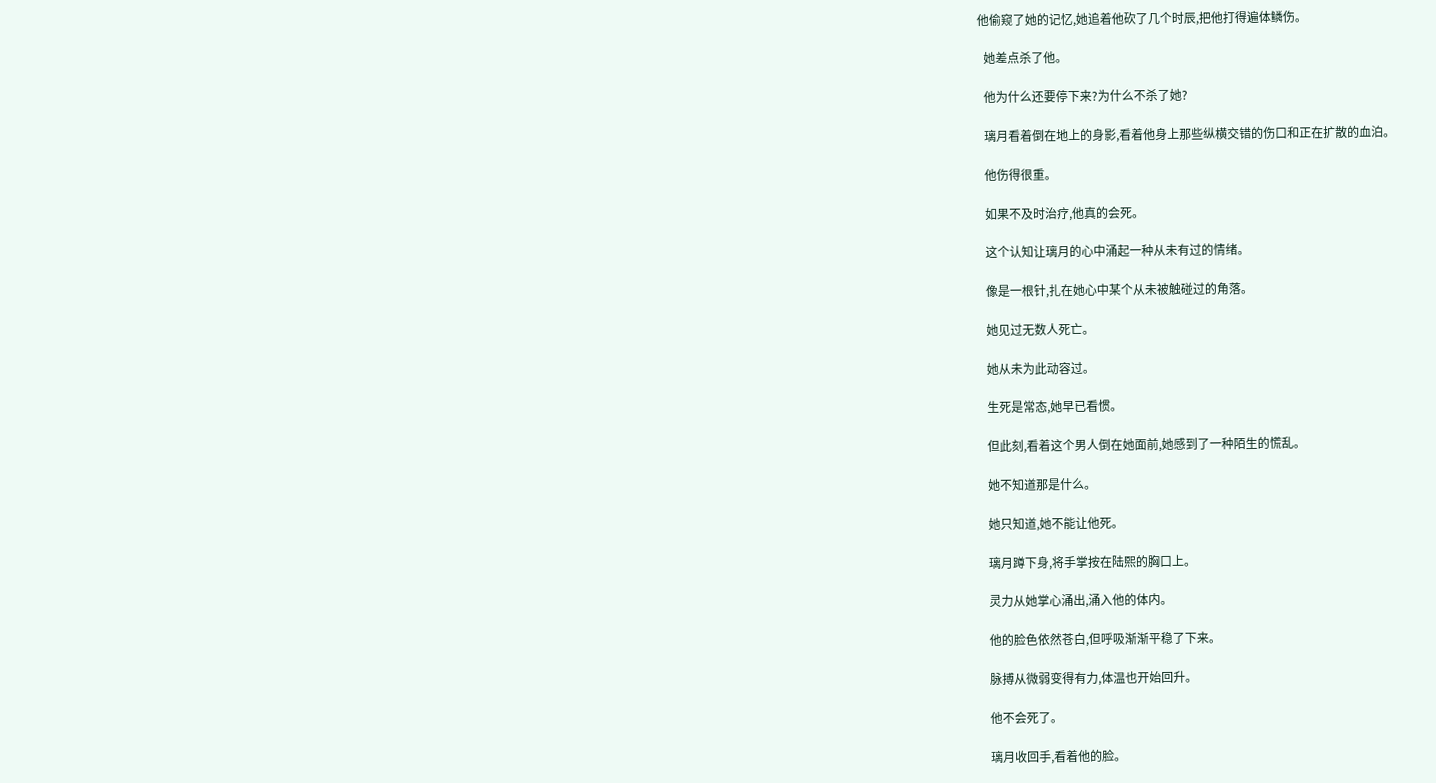他偷窥了她的记忆,她追着他砍了几个时辰,把他打得遍体鳞伤。

  她差点杀了他。

  他为什么还要停下来?为什么不杀了她?

  璃月看着倒在地上的身影,看着他身上那些纵横交错的伤口和正在扩散的血泊。

  他伤得很重。

  如果不及时治疗,他真的会死。

  这个认知让璃月的心中涌起一种从未有过的情绪。

  像是一根针,扎在她心中某个从未被触碰过的角落。

  她见过无数人死亡。

  她从未为此动容过。

  生死是常态,她早已看惯。

  但此刻,看着这个男人倒在她面前,她感到了一种陌生的慌乱。

  她不知道那是什么。

  她只知道,她不能让他死。

  璃月蹲下身,将手掌按在陆熙的胸口上。

  灵力从她掌心涌出,涌入他的体内。

  他的脸色依然苍白,但呼吸渐渐平稳了下来。

  脉搏从微弱变得有力,体温也开始回升。

  他不会死了。

  璃月收回手,看着他的脸。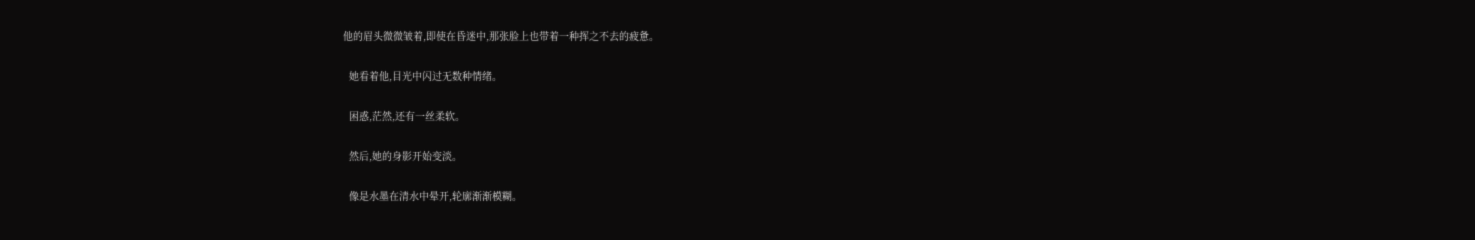他的眉头微微皱着,即使在昏迷中,那张脸上也带着一种挥之不去的疲惫。

  她看着他,目光中闪过无数种情绪。

  困惑,茫然,还有一丝柔软。

  然后,她的身影开始变淡。

  像是水墨在清水中晕开,轮廓渐渐模糊。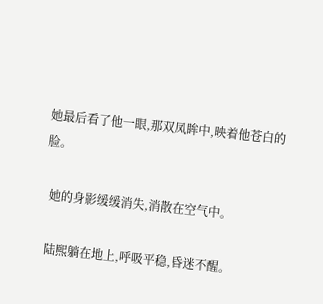她最后看了他一眼,那双凤眸中,映着他苍白的脸。

  她的身影缓缓消失,消散在空气中。

  陆熙躺在地上,呼吸平稳,昏迷不醒。